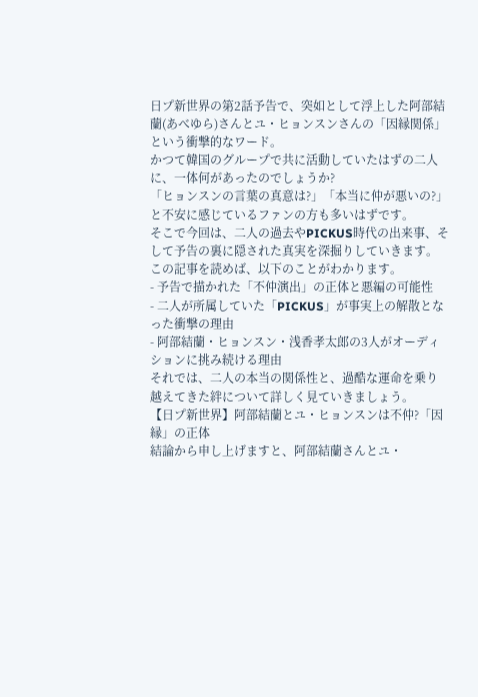日プ新世界の第2話予告で、突如として浮上した阿部結蘭(あべゆら)さんとユ・ヒョンスンさんの「因縁関係」という衝撃的なワード。
かつて韓国のグループで共に活動していたはずの二人に、一体何があったのでしょうか?
「ヒョンスンの言葉の真意は?」「本当に仲が悪いの?」と不安に感じているファンの方も多いはずです。
そこで今回は、二人の過去やPICKUS時代の出来事、そして予告の裏に隠された真実を深掘りしていきます。
この記事を読めば、以下のことがわかります。
- 予告で描かれた「不仲演出」の正体と悪編の可能性
- 二人が所属していた「PICKUS」が事実上の解散となった衝撃の理由
- 阿部結蘭・ヒョンスン・浅香孝太郎の3人がオーディションに挑み続ける理由
それでは、二人の本当の関係性と、過酷な運命を乗り越えてきた絆について詳しく見ていきましょう。
【日プ新世界】阿部結蘭とユ・ヒョンスンは不仲?「因縁」の正体
結論から申し上げますと、阿部結蘭さんとユ・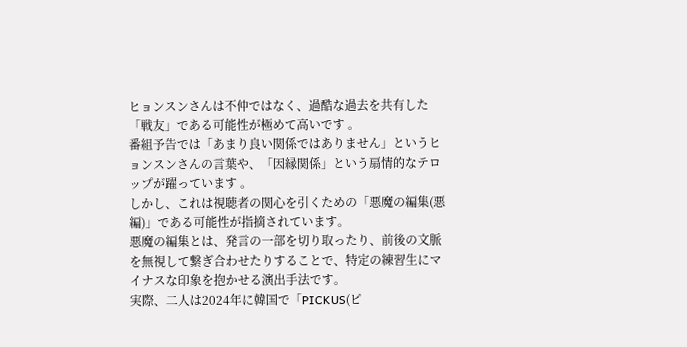ヒョンスンさんは不仲ではなく、過酷な過去を共有した「戦友」である可能性が極めて高いです 。
番組予告では「あまり良い関係ではありません」というヒョンスンさんの言葉や、「因縁関係」という扇情的なテロップが躍っています 。
しかし、これは視聴者の関心を引くための「悪魔の編集(悪編)」である可能性が指摘されています。
悪魔の編集とは、発言の一部を切り取ったり、前後の文脈を無視して繋ぎ合わせたりすることで、特定の練習生にマイナスな印象を抱かせる演出手法です。
実際、二人は2024年に韓国で「PICKUS(ピ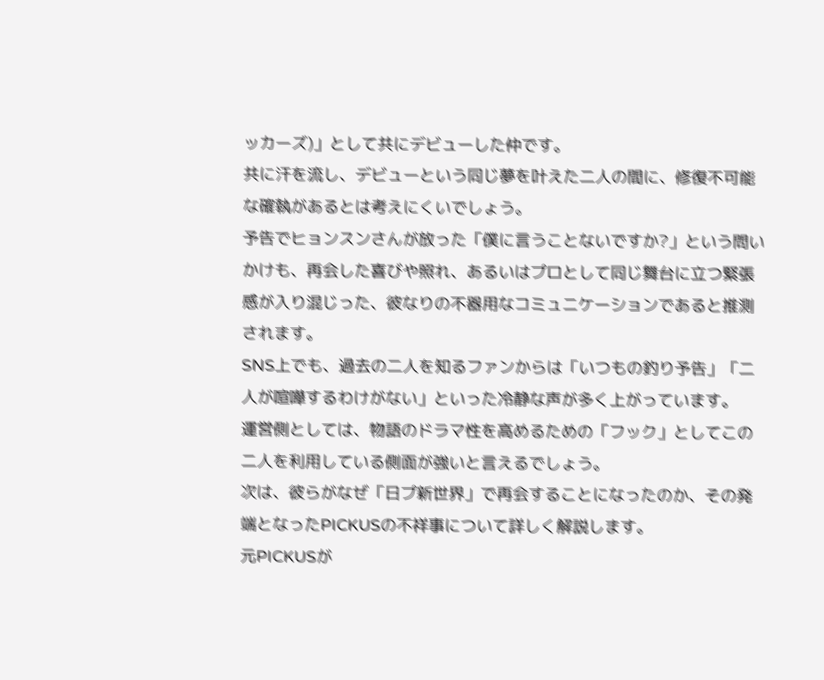ッカーズ)」として共にデビューした仲です。
共に汗を流し、デビューという同じ夢を叶えた二人の間に、修復不可能な確執があるとは考えにくいでしょう。
予告でヒョンスンさんが放った「僕に言うことないですか?」という問いかけも、再会した喜びや照れ、あるいはプロとして同じ舞台に立つ緊張感が入り混じった、彼なりの不器用なコミュニケーションであると推測されます。
SNS上でも、過去の二人を知るファンからは「いつもの釣り予告」「二人が喧嘩するわけがない」といった冷静な声が多く上がっています。
運営側としては、物語のドラマ性を高めるための「フック」としてこの二人を利用している側面が強いと言えるでしょう。
次は、彼らがなぜ「日プ新世界」で再会することになったのか、その発端となったPICKUSの不祥事について詳しく解説します。
元PICKUSが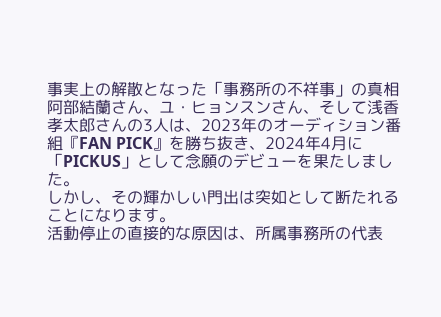事実上の解散となった「事務所の不祥事」の真相
阿部結蘭さん、ユ・ヒョンスンさん、そして浅香孝太郎さんの3人は、2023年のオーディション番組『FAN PICK』を勝ち抜き、2024年4月に「PICKUS」として念願のデビューを果たしました。
しかし、その輝かしい門出は突如として断たれることになります。
活動停止の直接的な原因は、所属事務所の代表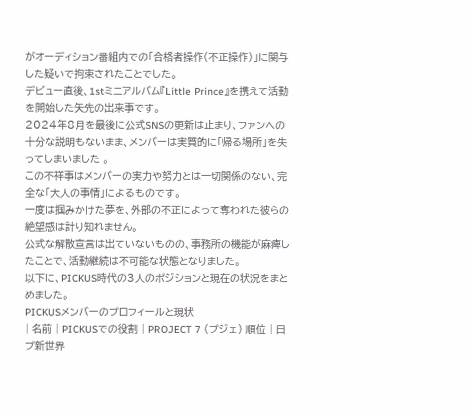がオーディション番組内での「合格者操作(不正操作)」に関与した疑いで拘束されたことでした。
デビュー直後、1stミニアルバム『Little Prince』を携えて活動を開始した矢先の出来事です。
2024年8月を最後に公式SNSの更新は止まり、ファンへの十分な説明もないまま、メンバーは実質的に「帰る場所」を失ってしまいました 。
この不祥事はメンバーの実力や努力とは一切関係のない、完全な「大人の事情」によるものです。
一度は掴みかけた夢を、外部の不正によって奪われた彼らの絶望感は計り知れません。
公式な解散宣言は出ていないものの、事務所の機能が麻痺したことで、活動継続は不可能な状態となりました。
以下に、PICKUS時代の3人のポジションと現在の状況をまとめました。
PICKUSメンバーのプロフィールと現状
| 名前 | PICKUSでの役割 | PROJECT 7 (プジェ) 順位 | 日プ新世界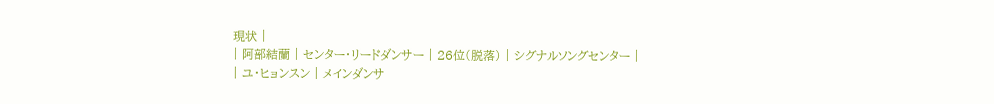現状 |
| 阿部結蘭 | センター・リードダンサー | 26位(脱落) | シグナルソングセンター |
| ユ・ヒョンスン | メインダンサ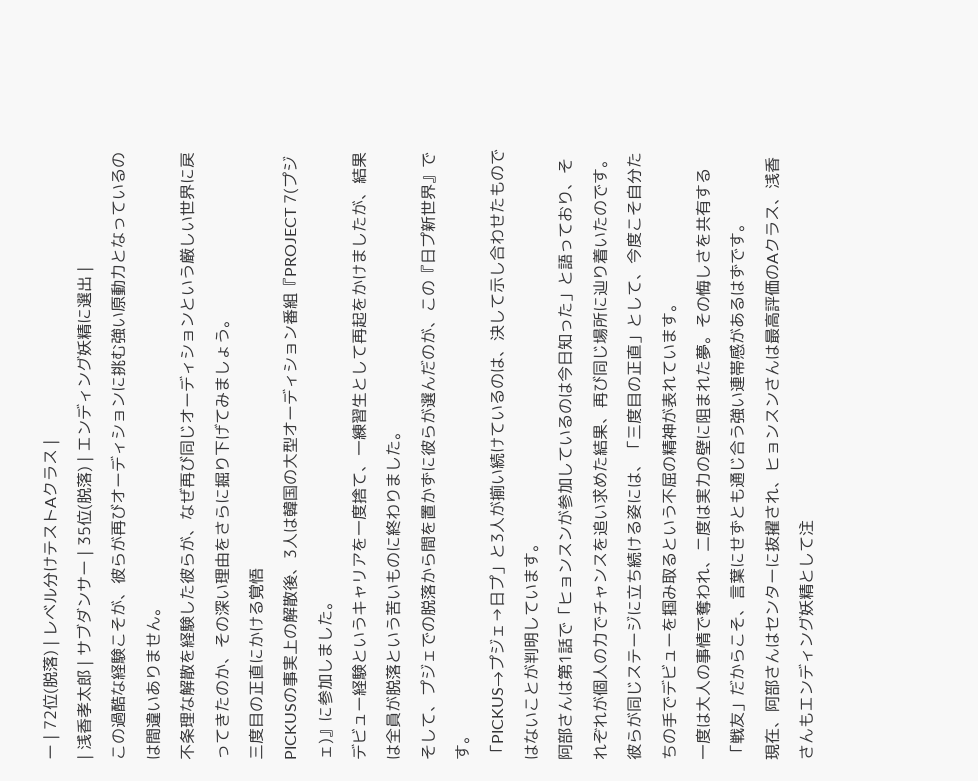ー | 72位(脱落) | レベル分けテストAクラス |
| 浅香孝太郎 | サブダンサー | 35位(脱落) | エンディング妖精に選出 |
この過酷な経験こそが、彼らが再びオーディションに挑む強い原動力となっているのは間違いありません。
不条理な解散を経験した彼らが、なぜ再び同じオーディションという厳しい世界に戻ってきたのか、その深い理由をさらに掘り下げてみましょう。
三度目の正直にかける覚悟
PICKUSの事実上の解散後、3人は韓国の大型オーディション番組『PROJECT 7(プジェ)』に参加しました。
デビュー経験というキャリアを一度捨て、一練習生として再起をかけましたが、結果は全員が脱落という苦いものに終わりました。
そして、プジェでの脱落から間を置かずに彼らが選んだのが、この『日プ新世界』です。
「PICKUS→プジェ→日プ」と3人が揃い続けているのは、決して示し合わせたものではないことが判明しています。
阿部さんは第1話で「ヒョンスンが参加しているのは今日知った」と語っており、それぞれが個人の力でチャンスを追い求めた結果、再び同じ場所に辿り着いたのです。
彼らが同じステージに立ち続ける姿には、「三度目の正直」として、今度こそ自分たちの手でデビューを掴み取るという不屈の精神が表れています。
一度は大人の事情で奪われ、二度は実力の壁に阻まれた夢。その悔しさを共有する「戦友」だからこそ、言葉にせずとも通じ合う強い連帯感があるはずです。
現在、阿部さんはセンターに抜擢され、ヒョンスンさんは最高評価のAクラス、浅香さんもエンディング妖精として注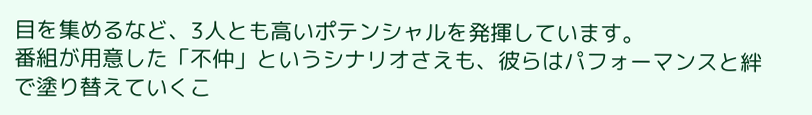目を集めるなど、3人とも高いポテンシャルを発揮しています。
番組が用意した「不仲」というシナリオさえも、彼らはパフォーマンスと絆で塗り替えていくこ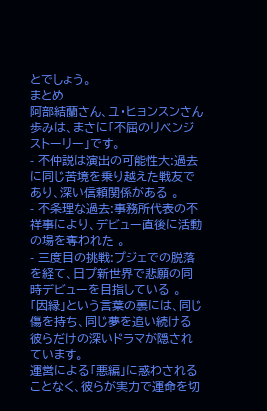とでしょう。
まとめ
阿部結蘭さん、ユ・ヒョンスンさん歩みは、まさに「不屈のリベンジストーリー」です。
- 不仲説は演出の可能性大:過去に同じ苦境を乗り越えた戦友であり、深い信頼関係がある 。
- 不条理な過去:事務所代表の不祥事により、デビュー直後に活動の場を奪われた 。
- 三度目の挑戦:プジェでの脱落を経て、日プ新世界で悲願の同時デビューを目指している 。
「因縁」という言葉の裏には、同じ傷を持ち、同じ夢を追い続ける彼らだけの深いドラマが隠されています。
運営による「悪編」に惑わされることなく、彼らが実力で運命を切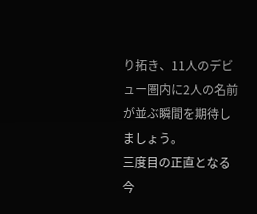り拓き、11人のデビュー圏内に2人の名前が並ぶ瞬間を期待しましょう。
三度目の正直となる今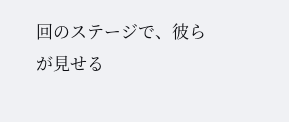回のステージで、彼らが見せる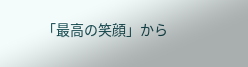「最高の笑顔」から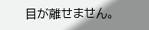目が離せません。